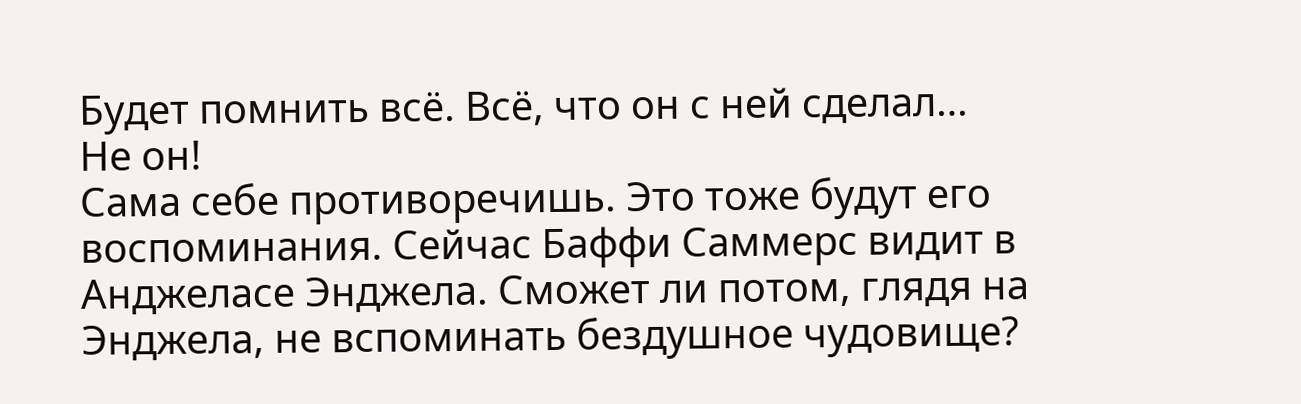Будет помнить всё. Всё, что он с ней сделал…
Не он!
Сама себе противоречишь. Это тоже будут его воспоминания. Сейчас Баффи Саммерс видит в Анджеласе Энджела. Сможет ли потом, глядя на Энджела, не вспоминать бездушное чудовище?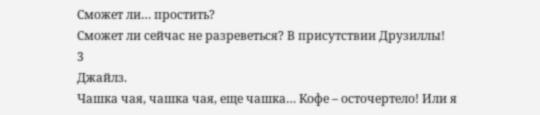Сможет ли… простить?
Сможет ли сейчас не разреветься? В присутствии Друзиллы!
3
Джайлз.
Чашка чая, чашка чая, еще чашка… Кофе – осточертело! Или я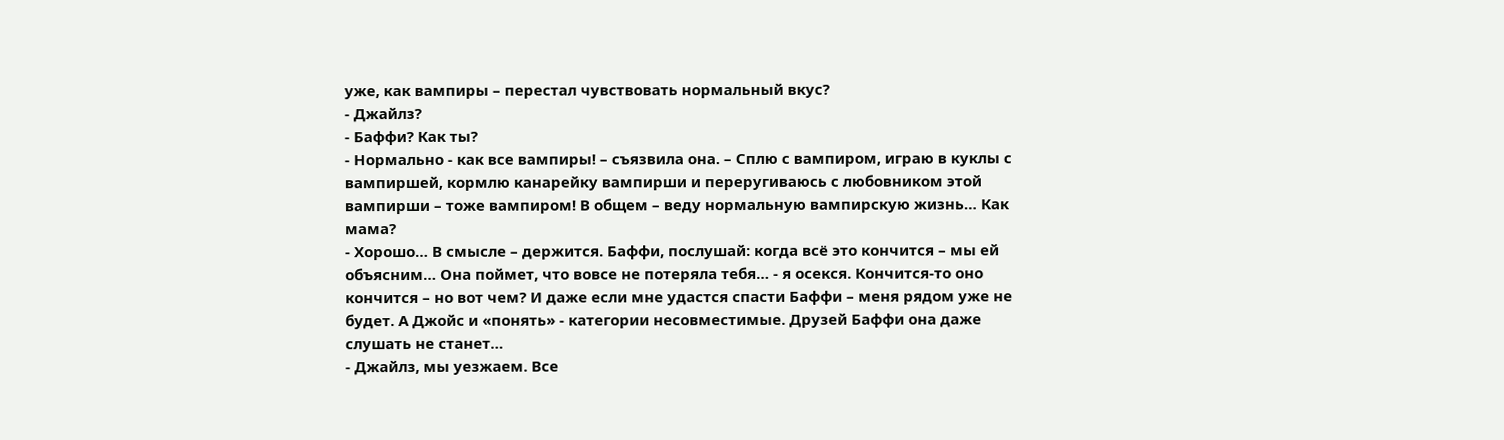уже, как вампиры – перестал чувствовать нормальный вкус?
- Джайлз?
- Баффи? Как ты?
- Нормально - как все вампиры! – съязвила она. – Сплю с вампиром, играю в куклы с вампиршей, кормлю канарейку вампирши и переругиваюсь с любовником этой вампирши – тоже вампиром! В общем – веду нормальную вампирскую жизнь… Как мама?
- Хорошо… В смысле – держится. Баффи, послушай: когда всё это кончится – мы ей объясним… Она поймет, что вовсе не потеряла тебя… - я осекся. Кончится-то оно кончится – но вот чем? И даже если мне удастся спасти Баффи – меня рядом уже не будет. А Джойс и «понять» - категории несовместимые. Друзей Баффи она даже слушать не станет…
- Джайлз, мы уезжаем. Все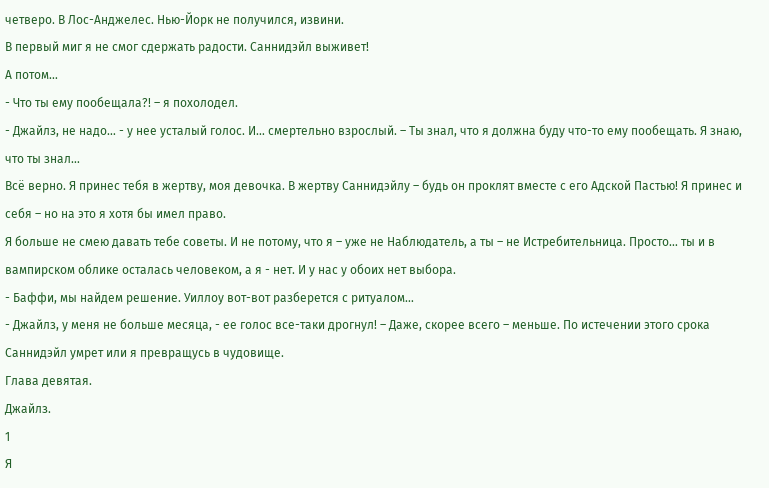четверо. В Лос-Анджелес. Нью-Йорк не получился, извини.
В первый миг я не смог сдержать радости. Саннидэйл выживет!
А потом…
- Что ты ему пообещала?! – я похолодел.
- Джайлз, не надо… - у нее усталый голос. И… смертельно взрослый. – Ты знал, что я должна буду что-то ему пообещать. Я знаю, что ты знал…
Всё верно. Я принес тебя в жертву, моя девочка. В жертву Саннидэйлу – будь он проклят вместе с его Адской Пастью! Я принес и себя – но на это я хотя бы имел право.
Я больше не смею давать тебе советы. И не потому, что я – уже не Наблюдатель, а ты – не Истребительница. Просто… ты и в вампирском облике осталась человеком, а я - нет. И у нас у обоих нет выбора.
- Баффи, мы найдем решение. Уиллоу вот-вот разберется с ритуалом…
- Джайлз, у меня не больше месяца, - ее голос все-таки дрогнул! – Даже, скорее всего – меньше. По истечении этого срока Саннидэйл умрет или я превращусь в чудовище.
Глава девятая.
Джайлз.
1
Я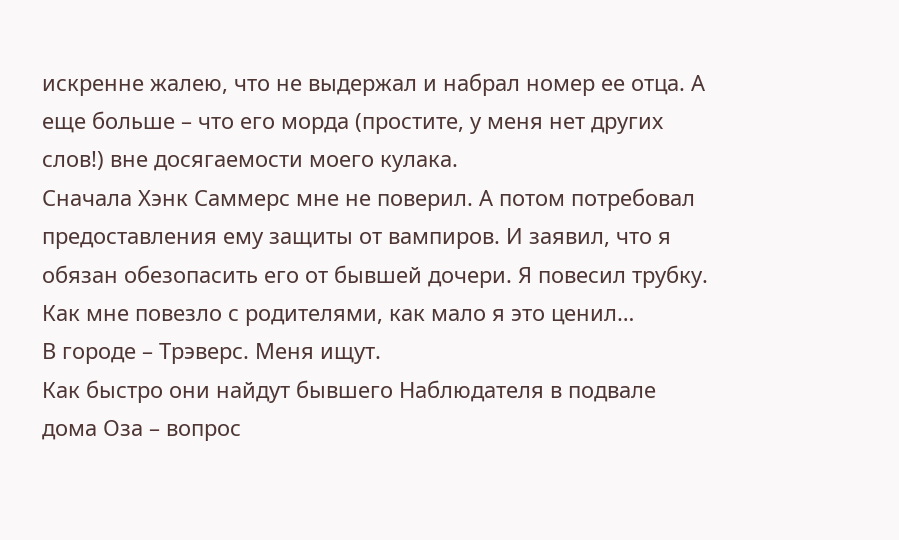искренне жалею, что не выдержал и набрал номер ее отца. А еще больше – что его морда (простите, у меня нет других слов!) вне досягаемости моего кулака.
Сначала Хэнк Саммерс мне не поверил. А потом потребовал предоставления ему защиты от вампиров. И заявил, что я обязан обезопасить его от бывшей дочери. Я повесил трубку.
Как мне повезло с родителями, как мало я это ценил…
В городе – Трэверс. Меня ищут.
Как быстро они найдут бывшего Наблюдателя в подвале дома Оза – вопрос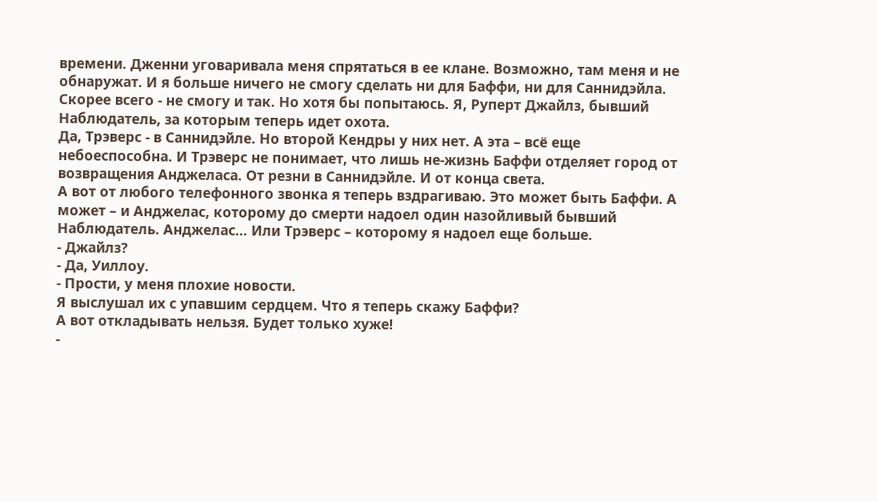времени. Дженни уговаривала меня спрятаться в ее клане. Возможно, там меня и не обнаружат. И я больше ничего не смогу сделать ни для Баффи, ни для Саннидэйла.
Скорее всего - не смогу и так. Но хотя бы попытаюсь. Я, Руперт Джайлз, бывший Наблюдатель, за которым теперь идет охота.
Да, Трэверс - в Саннидэйле. Но второй Кендры у них нет. А эта – всё еще небоеспособна. И Трэверс не понимает, что лишь не-жизнь Баффи отделяет город от возвращения Анджеласа. От резни в Саннидэйле. И от конца света.
А вот от любого телефонного звонка я теперь вздрагиваю. Это может быть Баффи. А может – и Анджелас, которому до смерти надоел один назойливый бывший Наблюдатель. Анджелас… Или Трэверс – которому я надоел еще больше.
- Джайлз?
- Да, Уиллоу.
- Прости, у меня плохие новости.
Я выслушал их с упавшим сердцем. Что я теперь скажу Баффи?
А вот откладывать нельзя. Будет только хуже!
-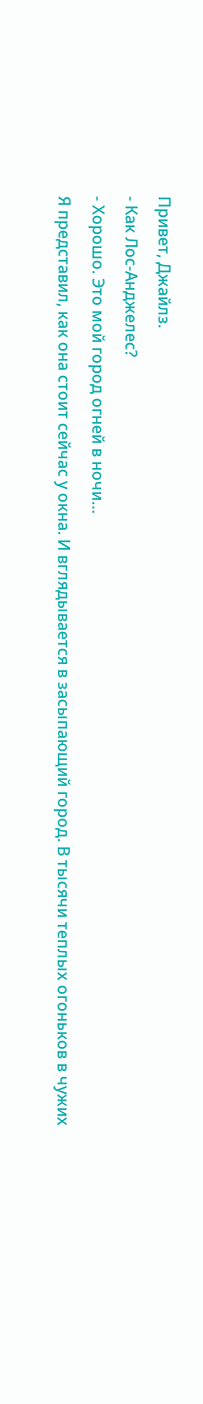Привет, Джайлз.
- Как Лос-Анджелес?
- Хорошо. Это мой город огней в ночи…
Я представил, как она стоит сейчас у окна. И вглядывается в засыпающий город. В тысячи теплых огоньков в чужих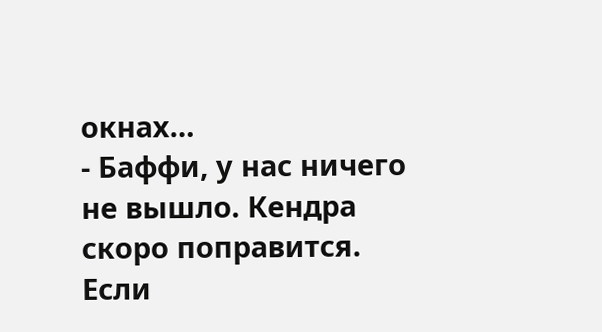окнах…
- Баффи, у нас ничего не вышло. Кендра скоро поправится. Если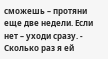сможешь – протяни еще две недели. Если нет – уходи сразу. - Сколько раз я ей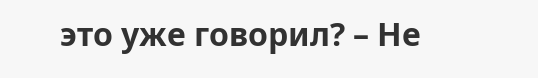это уже говорил? – Не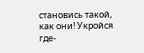становись такой, как они! Укройся где-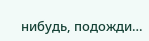нибудь, подожди…